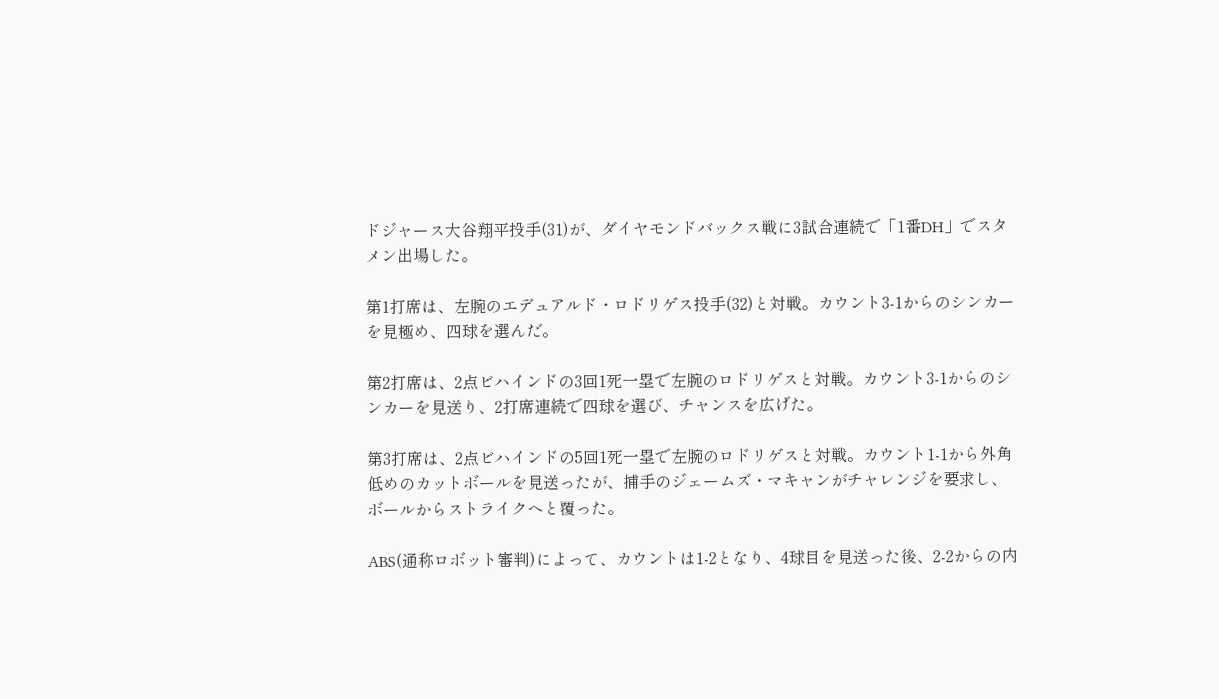ドジャース大谷翔平投手(31)が、ダイヤモンドバックス戦に3試合連続で「1番DH」でスタメン出場した。

第1打席は、左腕のエデュアルド・ロドリゲス投手(32)と対戦。カウント3-1からのシンカーを見極め、四球を選んだ。

第2打席は、2点ビハインドの3回1死一塁で左腕のロドリゲスと対戦。カウント3-1からのシンカーを見送り、2打席連続で四球を選び、チャンスを広げた。

第3打席は、2点ビハインドの5回1死一塁で左腕のロドリゲスと対戦。カウント1-1から外角低めのカットボールを見送ったが、捕手のジェームズ・マキャンがチャレンジを要求し、ボールからストライクへと覆った。

ABS(通称ロボット審判)によって、カウントは1-2となり、4球目を見送った後、2-2からの内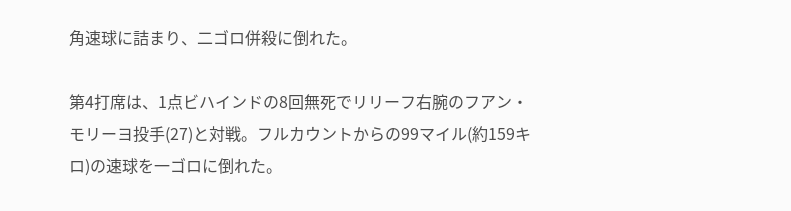角速球に詰まり、二ゴロ併殺に倒れた。

第4打席は、1点ビハインドの8回無死でリリーフ右腕のフアン・モリーヨ投手(27)と対戦。フルカウントからの99マイル(約159キロ)の速球を一ゴロに倒れた。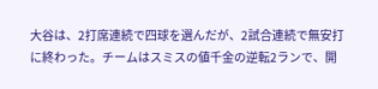大谷は、2打席連続で四球を選んだが、2試合連続で無安打に終わった。チームはスミスの値千金の逆転2ランで、開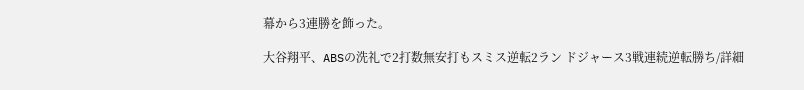幕から3連勝を飾った。

大谷翔平、ABSの洗礼で2打数無安打もスミス逆転2ラン ドジャース3戦連続逆転勝ち/詳細